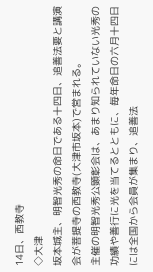14日、西教寺
◇大津
坂本城主、明智光秀の命日である十四日、追善法要と講演会が菩提寺の西教寺(大津市坂本)で営まれる。
主催の明智光秀公顕彰会は、あまり知られていない光秀の功績や善行に光を当てるとともに、毎年命日の六月十四日には全国から会員が集まり、追善法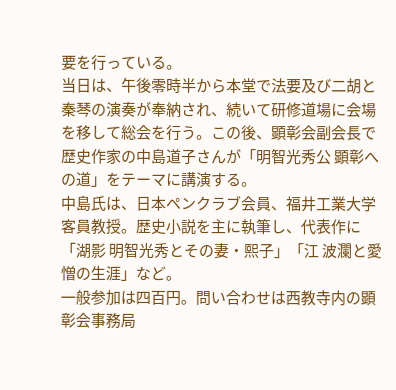要を行っている。
当日は、午後零時半から本堂で法要及び二胡と秦琴の演奏が奉納され、続いて研修道場に会場を移して総会を行う。この後、顕彰会副会長で歴史作家の中島道子さんが「明智光秀公 顕彰への道」をテーマに講演する。
中島氏は、日本ペンクラブ会員、福井工業大学客員教授。歴史小説を主に執筆し、代表作に「湖影 明智光秀とその妻・熙子」「江 波瀾と愛憎の生涯」など。
一般参加は四百円。問い合わせは西教寺内の顕彰会事務局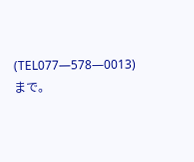(TEL077―578―0013)まで。